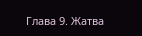Глава 9. Жатва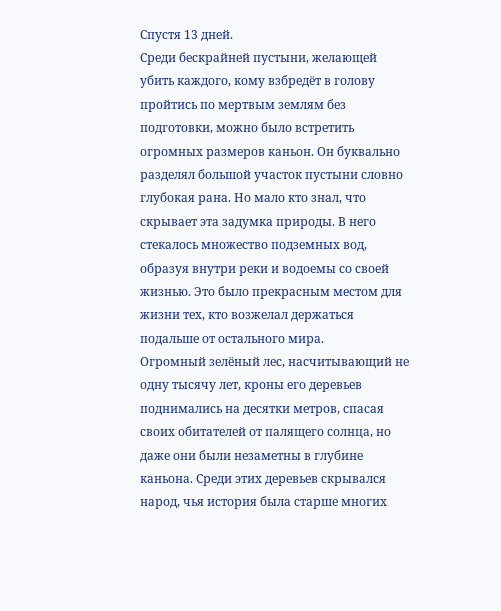Спустя 13 дней.
Среди бескрайней пустыни, желающей убить каждого, кому взбредёт в голову пройтись по мертвым землям без подготовки, можно было встретить огромных размеров каньон. Он буквально разделял большой участок пустыни словно глубокая рана. Но мало кто знал, что скрывает эта задумка природы. В него стекалось множество подземных вод, образуя внутри реки и водоемы со своей жизнью. Это было прекрасным местом для жизни тех, кто возжелал держаться подальше от остального мира.
Огромный зелёный лес, насчитывающий не одну тысячу лет, кроны его деревьев поднимались на десятки метров, спасая своих обитателей от палящего солнца, но даже они были незаметны в глубине каньона. Среди этих деревьев скрывался народ, чья история была старше многих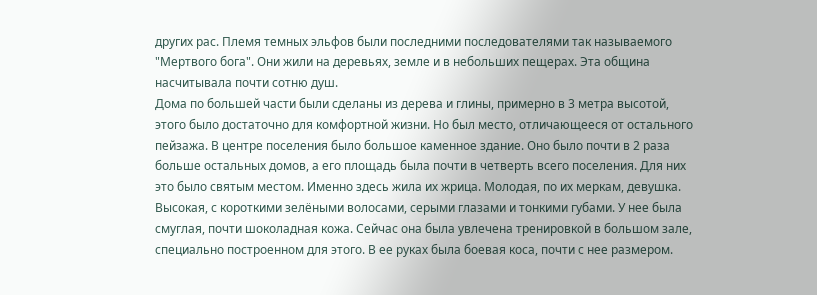других рас. Племя темных эльфов были последними последователями так называемого "Мертвого бога". Они жили на деревьях, земле и в небольших пещерах. Эта община насчитывала почти сотню душ.
Дома по большей части были сделаны из дерева и глины, примерно в 3 метра высотой, этого было достаточно для комфортной жизни. Но был место, отличающееся от остального пейзажа. В центре поселения было большое каменное здание. Оно было почти в 2 раза больше остальных домов, а его площадь была почти в четверть всего поселения. Для них это было святым местом. Именно здесь жила их жрица. Молодая, по их меркам, девушка. Высокая, с короткими зелёными волосами, серыми глазами и тонкими губами. У нее была смуглая, почти шоколадная кожа. Сейчас она была увлечена тренировкой в большом зале, специально построенном для этого. В ее руках была боевая коса, почти с нее размером.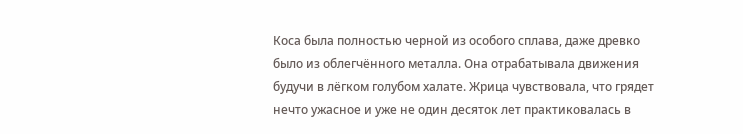Коса была полностью черной из особого сплава, даже древко было из облегчённого металла. Она отрабатывала движения будучи в лёгком голубом халате. Жрица чувствовала, что грядет нечто ужасное и уже не один десяток лет практиковалась в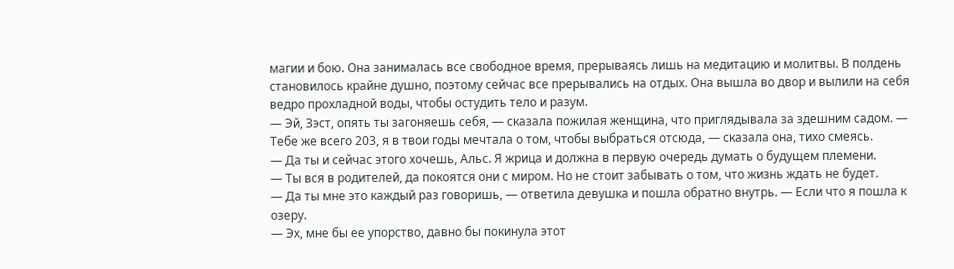магии и бою. Она занималась все свободное время, прерываясь лишь на медитацию и молитвы. В полдень становилось крайне душно, поэтому сейчас все прерывались на отдых. Она вышла во двор и вылили на себя ведро прохладной воды, чтобы остудить тело и разум.
— Эй, Зэст, опять ты загоняешь себя, — сказала пожилая женщина, что приглядывала за здешним садом. — Тебе же всего 203, я в твои годы мечтала о том, чтобы выбраться отсюда, — сказала она, тихо смеясь.
— Да ты и сейчас этого хочешь, Альс. Я жрица и должна в первую очередь думать о будущем племени.
— Ты вся в родителей, да покоятся они с миром. Но не стоит забывать о том, что жизнь ждать не будет.
— Да ты мне это каждый раз говоришь, — ответила девушка и пошла обратно внутрь. — Если что я пошла к озеру.
— Эх, мне бы ее упорство, давно бы покинула этот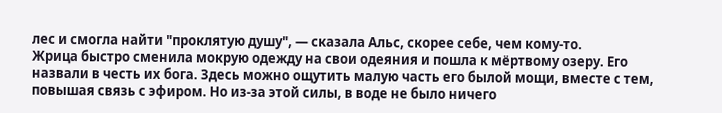лес и смогла найти "проклятую душу", — сказала Альс, скорее себе, чем кому-то.
Жрица быстро сменила мокрую одежду на свои одеяния и пошла к мёртвому озеру. Его назвали в честь их бога. Здесь можно ощутить малую часть его былой мощи, вместе с тем, повышая связь с эфиром. Но из-за этой силы, в воде не было ничего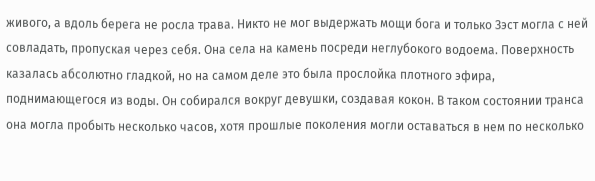живого, а вдоль берега не росла трава. Никто не мог выдержать мощи бога и только Зэст могла с ней совладать, пропуская через себя. Она села на камень посреди неглубокого водоема. Поверхность казалась абсолютно гладкой, но на самом деле это была прослойка плотного эфира, поднимающегося из воды. Он собирался вокруг девушки, создавая кокон. В таком состоянии транса она могла пробыть несколько часов, хотя прошлые поколения могли оставаться в нем по несколько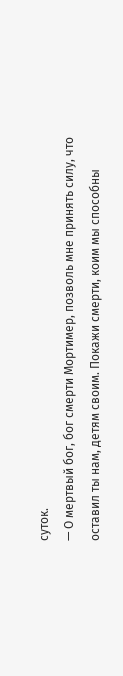суток.
— О мертвый бог, бог смерти Мортимер, позволь мне принять силу, что оставил ты нам, детям своим. Покажи смерти, коим мы способны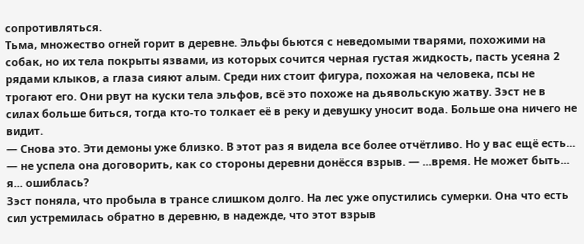сопротивляться.
Тьма, множество огней горит в деревне. Эльфы бьются с неведомыми тварями, похожими на собак, но их тела покрыты язвами, из которых сочится черная густая жидкость, пасть усеяна 2 рядами клыков, а глаза сияют алым. Среди них стоит фигура, похожая на человека, псы не трогают его. Они рвут на куски тела эльфов, всё это похоже на дьявольскую жатву. Зэст не в силах больше биться, тогда кто-то толкает её в реку и девушку уносит вода. Больше она ничего не видит.
— Снова это. Эти демоны уже близко. В этот раз я видела все более отчётливо. Но у вас ещё есть... — не успела она договорить, как со стороны деревни донёсся взрыв. — ...время. Не может быть... я... ошиблась?
Зэст поняла, что пробыла в трансе слишком долго. На лес уже опустились сумерки. Она что есть сил устремилась обратно в деревню, в надежде, что этот взрыв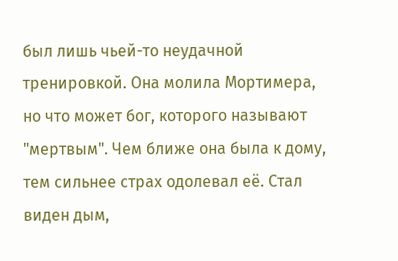был лишь чьей-то неудачной тренировкой. Она молила Мортимера, но что может бог, которого называют "мертвым". Чем ближе она была к дому, тем сильнее страх одолевал её. Стал виден дым,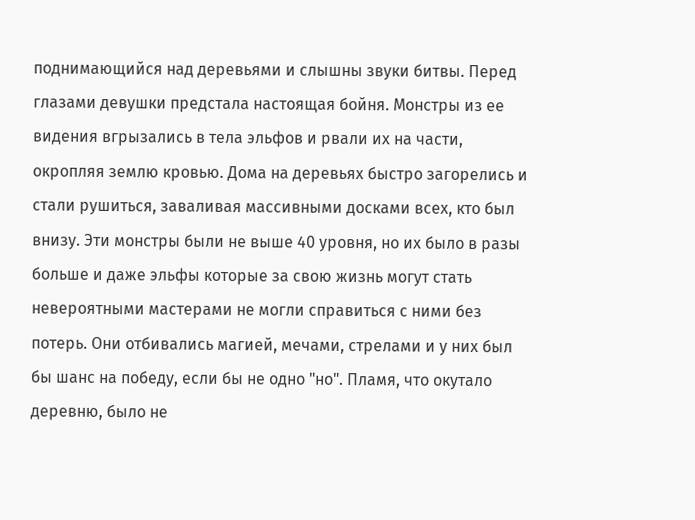поднимающийся над деревьями и слышны звуки битвы. Перед глазами девушки предстала настоящая бойня. Монстры из ее видения вгрызались в тела эльфов и рвали их на части, окропляя землю кровью. Дома на деревьях быстро загорелись и стали рушиться, заваливая массивными досками всех, кто был внизу. Эти монстры были не выше 40 уровня, но их было в разы больше и даже эльфы которые за свою жизнь могут стать невероятными мастерами не могли справиться с ними без потерь. Они отбивались магией, мечами, стрелами и у них был бы шанс на победу, если бы не одно "но". Пламя, что окутало деревню, было не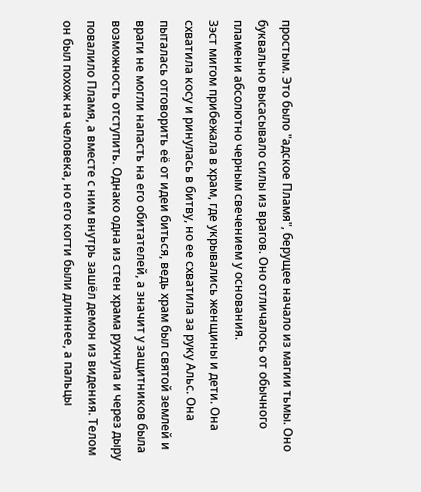простым. Это было "адское Пламя", берущее начало из магии тьмы. Оно буквально высасывало силы из врагов. Оно отличалось от обычного пламени абсолютно черным свечением у основания.
Зэст мигом прибежала в храм, где укрывались женщины и дети. Она схватила косу и ринулась в битву, но ее схватила за руку Альс. Она пыталась отговорить её от идеи биться, ведь храм был святой землей и враги не могли напасть на его обитателей, а значит у защитников была возможность отступить. Однако одна из стен храма рухнула и через дыру повалило Пламя, а вместе с ним внутрь зашёл демон из видения. Телом он был похож на человека, но его когти были длиннее, а пальцы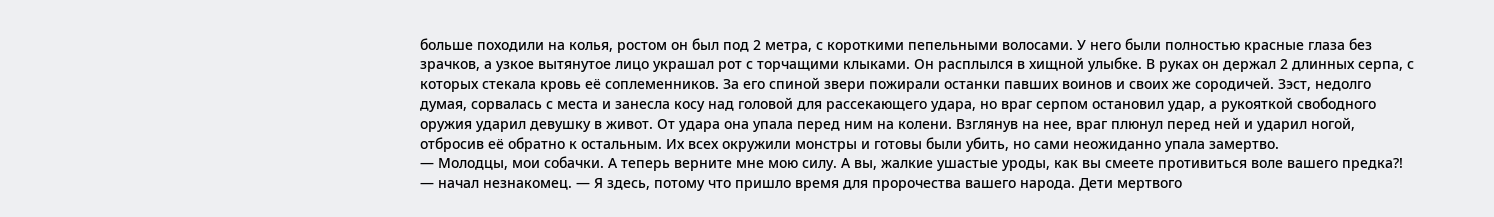больше походили на колья, ростом он был под 2 метра, с короткими пепельными волосами. У него были полностью красные глаза без зрачков, а узкое вытянутое лицо украшал рот с торчащими клыками. Он расплылся в хищной улыбке. В руках он держал 2 длинных серпа, с которых стекала кровь её соплеменников. За его спиной звери пожирали останки павших воинов и своих же сородичей. Зэст, недолго думая, сорвалась с места и занесла косу над головой для рассекающего удара, но враг серпом остановил удар, а рукояткой свободного оружия ударил девушку в живот. От удара она упала перед ним на колени. Взглянув на нее, враг плюнул перед ней и ударил ногой, отбросив её обратно к остальным. Их всех окружили монстры и готовы были убить, но сами неожиданно упала замертво.
— Молодцы, мои собачки. А теперь верните мне мою силу. А вы, жалкие ушастые уроды, как вы смеете противиться воле вашего предка?! — начал незнакомец. — Я здесь, потому что пришло время для пророчества вашего народа. Дети мертвого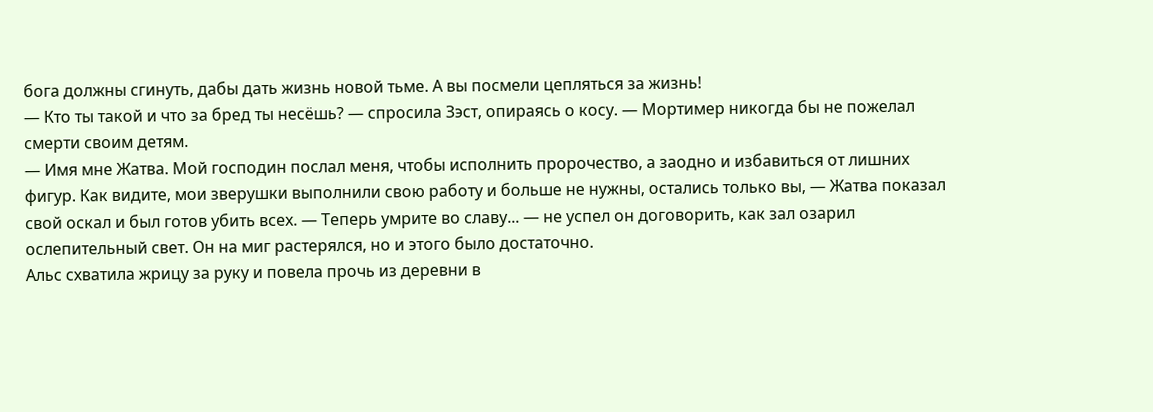бога должны сгинуть, дабы дать жизнь новой тьме. А вы посмели цепляться за жизнь!
— Кто ты такой и что за бред ты несёшь? — спросила Зэст, опираясь о косу. — Мортимер никогда бы не пожелал смерти своим детям.
— Имя мне Жатва. Мой господин послал меня, чтобы исполнить пророчество, а заодно и избавиться от лишних фигур. Как видите, мои зверушки выполнили свою работу и больше не нужны, остались только вы, — Жатва показал свой оскал и был готов убить всех. — Теперь умрите во славу... — не успел он договорить, как зал озарил ослепительный свет. Он на миг растерялся, но и этого было достаточно.
Альс схватила жрицу за руку и повела прочь из деревни в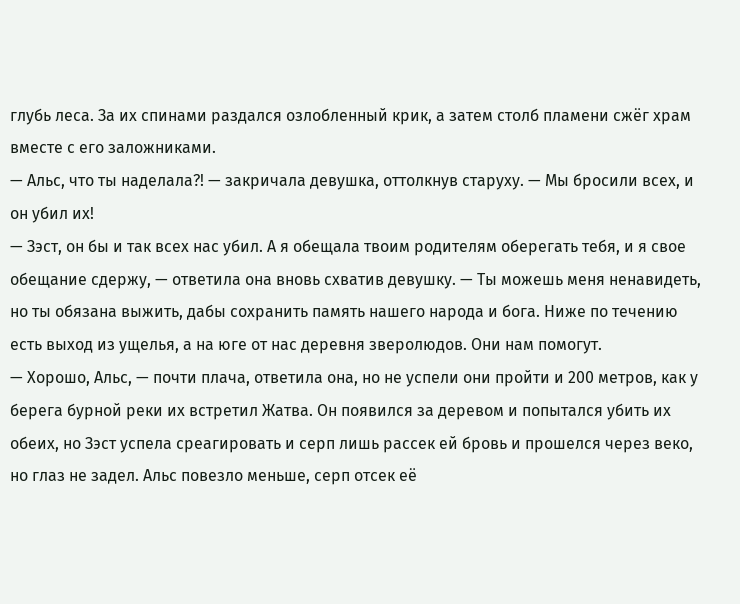глубь леса. За их спинами раздался озлобленный крик, а затем столб пламени сжёг храм вместе с его заложниками.
— Альс, что ты наделала?! — закричала девушка, оттолкнув старуху. — Мы бросили всех, и он убил их!
— Зэст, он бы и так всех нас убил. А я обещала твоим родителям оберегать тебя, и я свое обещание сдержу, — ответила она вновь схватив девушку. — Ты можешь меня ненавидеть, но ты обязана выжить, дабы сохранить память нашего народа и бога. Ниже по течению есть выход из ущелья, а на юге от нас деревня зверолюдов. Они нам помогут.
— Хорошо, Альс, — почти плача, ответила она, но не успели они пройти и 200 метров, как у берега бурной реки их встретил Жатва. Он появился за деревом и попытался убить их обеих, но Зэст успела среагировать и серп лишь рассек ей бровь и прошелся через веко, но глаз не задел. Альс повезло меньше, серп отсек её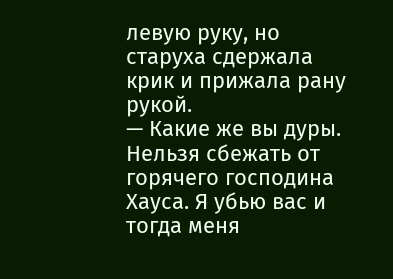левую руку, но старуха сдержала крик и прижала рану рукой.
— Какие же вы дуры. Нельзя сбежать от горячего господина Хауса. Я убью вас и тогда меня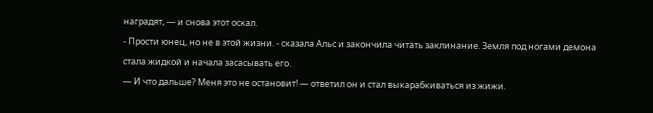наградят, — и снова этот оскал.
- Прости юнец, но не в этой жизни. - сказала Альс и закончила читать заклинание. Земля под ногами демона стала жидкой и начала засасывать его.
— И что дальше? Меня это не остановит! — ответил он и стал выкарабкиваться из жижи.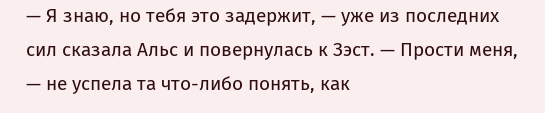— Я знаю, но тебя это задержит, — уже из последних сил сказала Альс и повернулась к Зэст. — Прости меня, — не успела та что-либо понять, как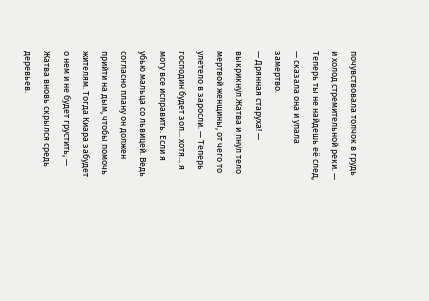почувствовала толчок в грудь и холод стремительной реки. — Теперь ты не найдешь её след, — сказала она и упала замертво.
— Дрянная старуха! — выкрикнул Жатва и пнул тело мертвой женщины, от чего то улетело в заросли. — Теперь господин будет зол... хотя... я могу все исправить. Если я убью мальца со львицей. Ведь согласно плану он должен прийти на дым, чтобы помочь жителям. Тогда Киара забудет о нем и не будет грустить, — Жатва вновь скрылся средь деревьев.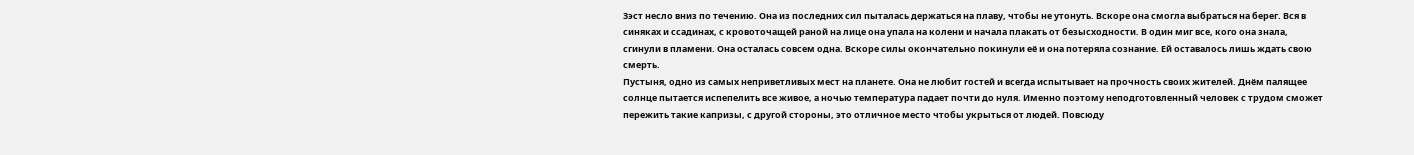Зэст несло вниз по течению. Она из последних сил пыталась держаться на плаву, чтобы не утонуть. Вскоре она смогла выбраться на берег. Вся в синяках и ссадинах, с кровоточащей раной на лице она упала на колени и начала плакать от безысходности. В один миг все, кого она знала, сгинули в пламени. Она осталась совсем одна. Вскоре силы окончательно покинули её и она потеряла сознание. Ей оставалось лишь ждать свою смерть.
Пустыня, одно из самых неприветливых мест на планете. Она не любит гостей и всегда испытывает на прочность своих жителей. Днём палящее солнце пытается испепелить все живое, а ночью температура падает почти до нуля. Именно поэтому неподготовленный человек с трудом сможет пережить такие капризы, с другой стороны, это отличное место чтобы укрыться от людей. Повсюду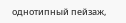однотипный пейзаж,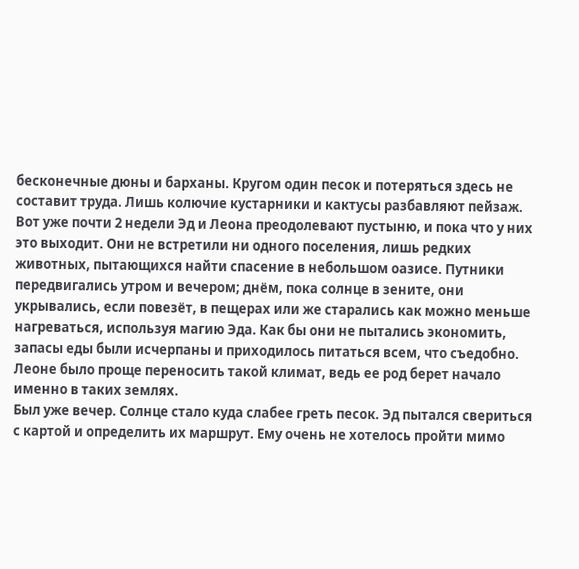бесконечные дюны и барханы. Кругом один песок и потеряться здесь не составит труда. Лишь колючие кустарники и кактусы разбавляют пейзаж.
Вот уже почти 2 недели Эд и Леона преодолевают пустыню, и пока что у них это выходит. Они не встретили ни одного поселения, лишь редких животных, пытающихся найти спасение в небольшом оазисе. Путники передвигались утром и вечером; днём, пока солнце в зените, они укрывались, если повезёт, в пещерах или же старались как можно меньше нагреваться, используя магию Эда. Как бы они не пытались экономить, запасы еды были исчерпаны и приходилось питаться всем, что съедобно. Леоне было проще переносить такой климат, ведь ее род берет начало именно в таких землях.
Был уже вечер. Солнце стало куда слабее греть песок. Эд пытался свериться с картой и определить их маршрут. Ему очень не хотелось пройти мимо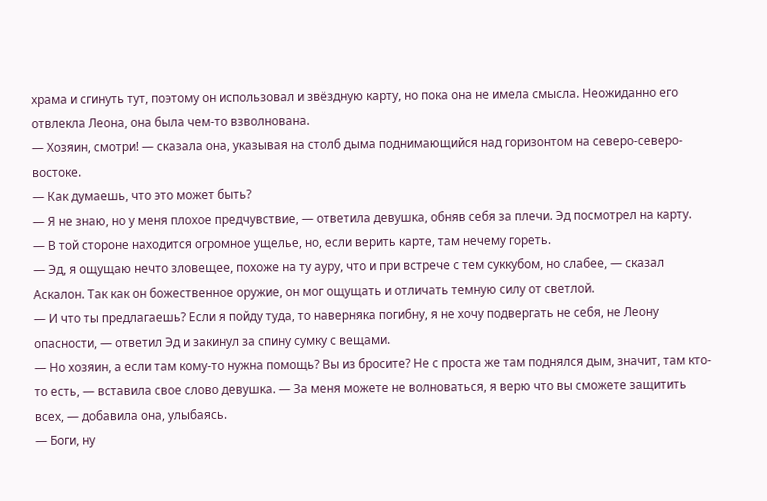храма и сгинуть тут, поэтому он использовал и звёздную карту, но пока она не имела смысла. Неожиданно его отвлекла Леона, она была чем-то взволнована.
— Хозяин, смотри! — сказала она, указывая на столб дыма поднимающийся над горизонтом на северо-северо-востоке.
— Как думаешь, что это может быть?
— Я не знаю, но у меня плохое предчувствие, — ответила девушка, обняв себя за плечи. Эд посмотрел на карту.
— В той стороне находится огромное ущелье, но, если верить карте, там нечему гореть.
— Эд, я ощущаю нечто зловещее, похоже на ту ауру, что и при встрече с тем суккубом, но слабее, — сказал Аскалон. Так как он божественное оружие, он мог ощущать и отличать темную силу от светлой.
— И что ты предлагаешь? Если я пойду туда, то наверняка погибну, я не хочу подвергать не себя, не Леону опасности, — ответил Эд и закинул за спину сумку с вещами.
— Но хозяин, а если там кому-то нужна помощь? Вы из бросите? Не с проста же там поднялся дым, значит, там кто-то есть, — вставила свое слово девушка. — За меня можете не волноваться, я верю что вы сможете защитить всех, — добавила она, улыбаясь.
— Боги, ну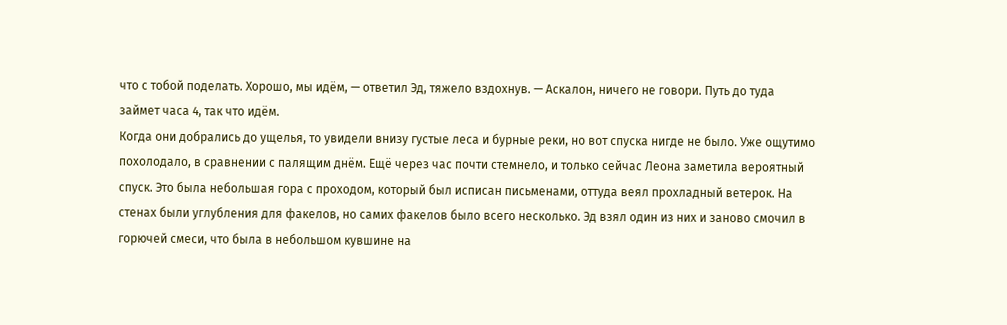что с тобой поделать. Хорошо, мы идём, — ответил Эд, тяжело вздохнув. — Аскалон, ничего не говори. Путь до туда займет часа 4, так что идём.
Когда они добрались до ущелья, то увидели внизу густые леса и бурные реки, но вот спуска нигде не было. Уже ощутимо похолодало, в сравнении с палящим днём. Ещё через час почти стемнело, и только сейчас Леона заметила вероятный спуск. Это была небольшая гора с проходом, который был исписан письменами, оттуда веял прохладный ветерок. На стенах были углубления для факелов, но самих факелов было всего несколько. Эд взял один из них и заново смочил в горючей смеси, что была в небольшом кувшине на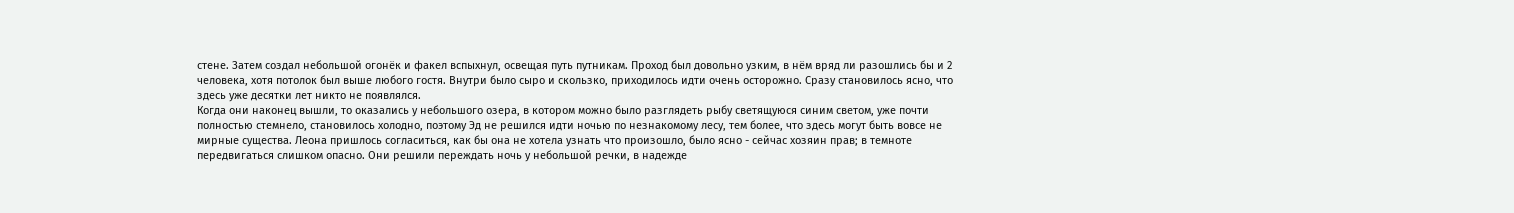стене. Затем создал небольшой огонёк и факел вспыхнул, освещая путь путникам. Проход был довольно узким, в нём вряд ли разошлись бы и 2 человека, хотя потолок был выше любого гостя. Внутри было сыро и скользко, приходилось идти очень осторожно. Сразу становилось ясно, что здесь уже десятки лет никто не появлялся.
Когда они наконец вышли, то оказались у небольшого озера, в котором можно было разглядеть рыбу светящуюся синим светом, уже почти полностью стемнело, становилось холодно, поэтому Эд не решился идти ночью по незнакомому лесу, тем более, что здесь могут быть вовсе не мирные существа. Леона пришлось согласиться, как бы она не хотела узнать что произошло, было ясно - сейчас хозяин прав; в темноте передвигаться слишком опасно. Они решили переждать ночь у небольшой речки, в надежде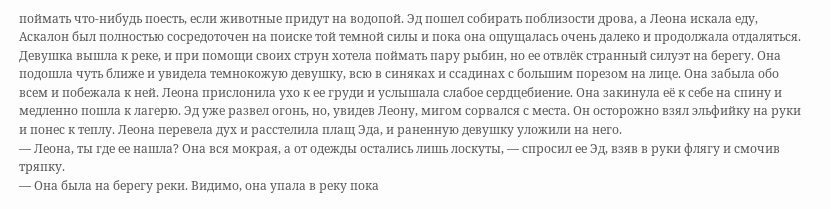поймать что-нибудь поесть, если животные придут на водопой. Эд пошел собирать поблизости дрова, а Леона искала еду, Аскалон был полностью сосредоточен на поиске той темной силы и пока она ощущалась очень далеко и продолжала отдаляться. Девушка вышла к реке, и при помощи своих струн хотела поймать пару рыбин, но ее отвлёк странный силуэт на берегу. Она подошла чуть ближе и увидела темнокожую девушку, всю в синяках и ссадинах с большим порезом на лице. Она забыла обо всем и побежала к ней. Леона прислонила ухо к ее груди и услышала слабое сердцебиение. Она закинула её к себе на спину и медленно пошла к лагерю. Эд уже развел огонь, но, увидев Леону, мигом сорвался с места. Он осторожно взял эльфийку на руки и понес к теплу. Леона перевела дух и расстелила плащ Эда, и раненную девушку уложили на него.
— Леона, ты где ее нашла? Она вся мокрая, а от одежды остались лишь лоскуты, — спросил ее Эд, взяв в руки флягу и смочив тряпку.
— Она была на берегу реки. Видимо, она упала в реку пока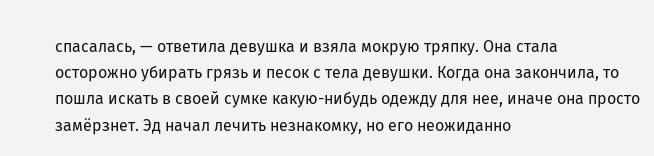спасалась, — ответила девушка и взяла мокрую тряпку. Она стала осторожно убирать грязь и песок с тела девушки. Когда она закончила, то пошла искать в своей сумке какую-нибудь одежду для нее, иначе она просто замёрзнет. Эд начал лечить незнакомку, но его неожиданно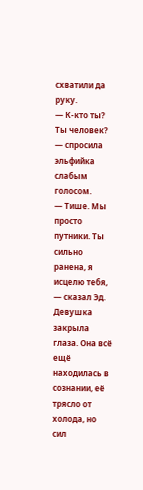схватили да руку.
— К-кто ты? Ты человек? — спросила эльфийка слабым голосом.
— Тише. Мы просто путники. Ты сильно ранена, я исцелю тебя, — сказал Эд. Девушка закрыла глаза. Она всё ещё находилась в сознании, её трясло от холода, но сил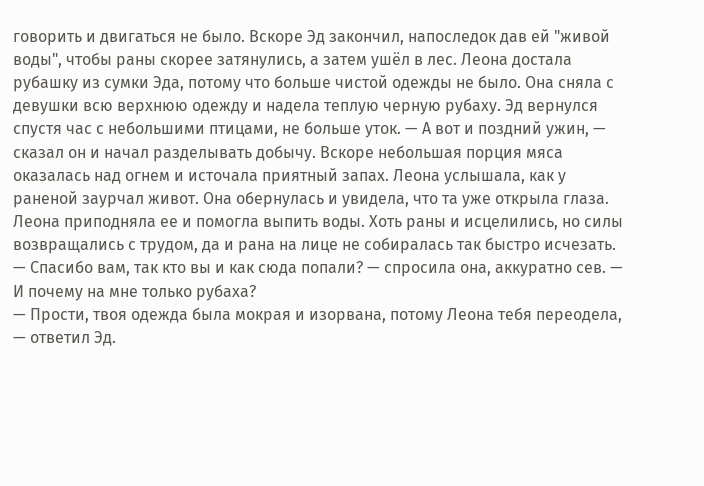говорить и двигаться не было. Вскоре Эд закончил, напоследок дав ей "живой воды", чтобы раны скорее затянулись, а затем ушёл в лес. Леона достала рубашку из сумки Эда, потому что больше чистой одежды не было. Она сняла с девушки всю верхнюю одежду и надела теплую черную рубаху. Эд вернулся спустя час с небольшими птицами, не больше уток. — А вот и поздний ужин, — сказал он и начал разделывать добычу. Вскоре небольшая порция мяса оказалась над огнем и источала приятный запах. Леона услышала, как у раненой заурчал живот. Она обернулась и увидела, что та уже открыла глаза. Леона приподняла ее и помогла выпить воды. Хоть раны и исцелились, но силы возвращались с трудом, да и рана на лице не собиралась так быстро исчезать.
— Спасибо вам, так кто вы и как сюда попали? — спросила она, аккуратно сев. — И почему на мне только рубаха?
— Прости, твоя одежда была мокрая и изорвана, потому Леона тебя переодела, — ответил Эд.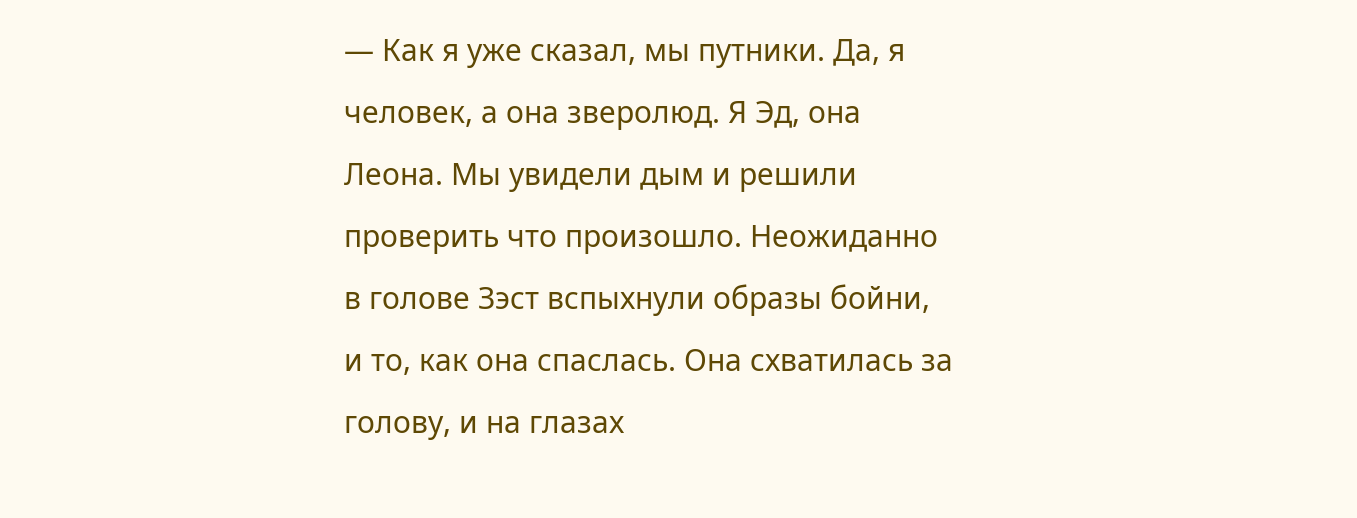— Как я уже сказал, мы путники. Да, я человек, а она зверолюд. Я Эд, она Леона. Мы увидели дым и решили проверить что произошло. Неожиданно в голове Зэст вспыхнули образы бойни, и то, как она спаслась. Она схватилась за голову, и на глазах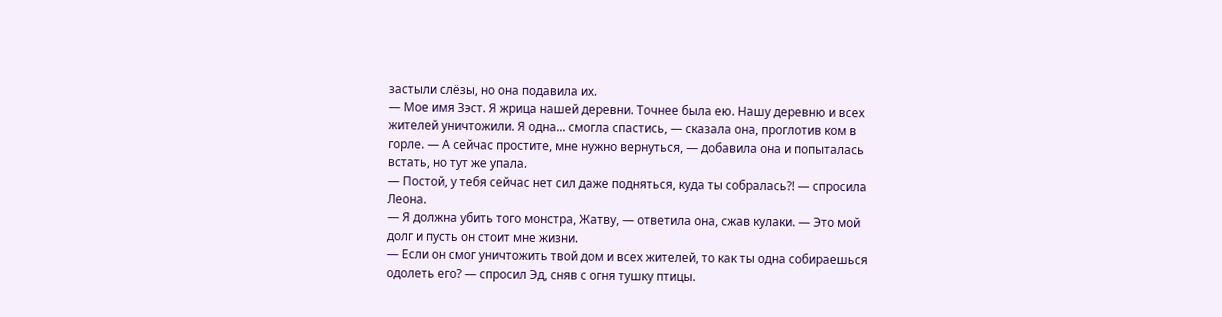застыли слёзы, но она подавила их.
— Мое имя Зэст. Я жрица нашей деревни. Точнее была ею. Нашу деревню и всех жителей уничтожили. Я одна... смогла спастись, — сказала она, проглотив ком в горле. — А сейчас простите, мне нужно вернуться, — добавила она и попыталась встать, но тут же упала.
— Постой, у тебя сейчас нет сил даже подняться, куда ты собралась?! — спросила Леона.
— Я должна убить того монстра, Жатву, — ответила она, сжав кулаки. — Это мой долг и пусть он стоит мне жизни.
— Если он смог уничтожить твой дом и всех жителей, то как ты одна собираешься одолеть его? — спросил Эд, сняв с огня тушку птицы.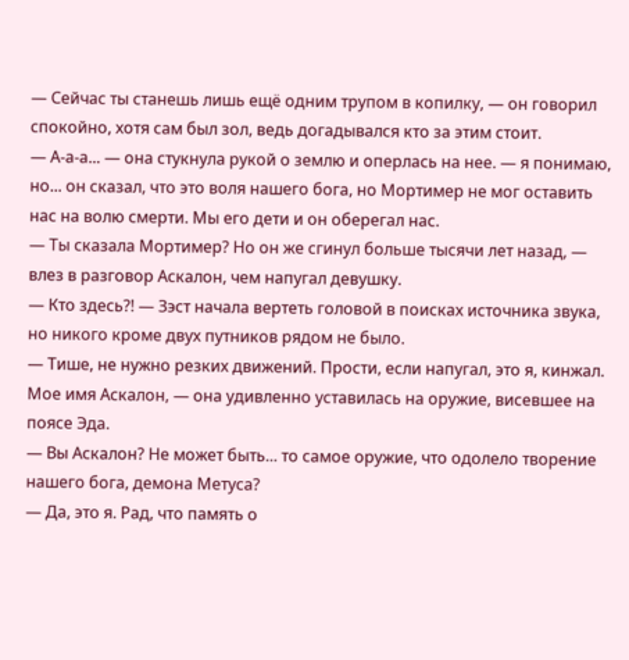— Сейчас ты станешь лишь ещё одним трупом в копилку, — он говорил спокойно, хотя сам был зол, ведь догадывался кто за этим стоит.
— А-а-а... — она стукнула рукой о землю и оперлась на нее. — я понимаю, но... он сказал, что это воля нашего бога, но Мортимер не мог оставить нас на волю смерти. Мы его дети и он оберегал нас.
— Ты сказала Мортимер? Но он же сгинул больше тысячи лет назад, — влез в разговор Аскалон, чем напугал девушку.
— Кто здесь?! — Зэст начала вертеть головой в поисках источника звука, но никого кроме двух путников рядом не было.
— Тише, не нужно резких движений. Прости, если напугал, это я, кинжал. Мое имя Аскалон, — она удивленно уставилась на оружие, висевшее на поясе Эда.
— Вы Аскалон? Не может быть... то самое оружие, что одолело творение нашего бога, демона Метуса?
— Да, это я. Рад, что память о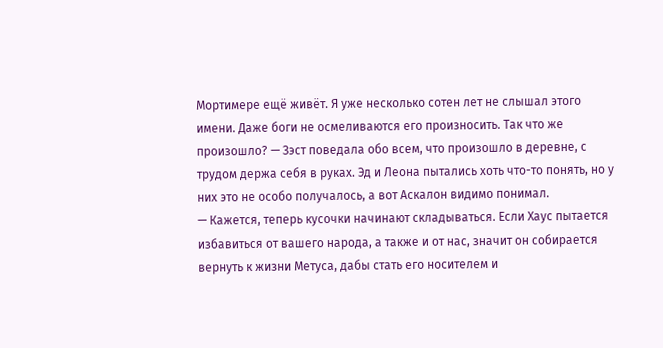Мортимере ещё живёт. Я уже несколько сотен лет не слышал этого имени. Даже боги не осмеливаются его произносить. Так что же произошло? — Зэст поведала обо всем, что произошло в деревне, с трудом держа себя в руках. Эд и Леона пытались хоть что-то понять, но у них это не особо получалось, а вот Аскалон видимо понимал.
— Кажется, теперь кусочки начинают складываться. Если Хаус пытается избавиться от вашего народа, а также и от нас, значит он собирается вернуть к жизни Метуса, дабы стать его носителем и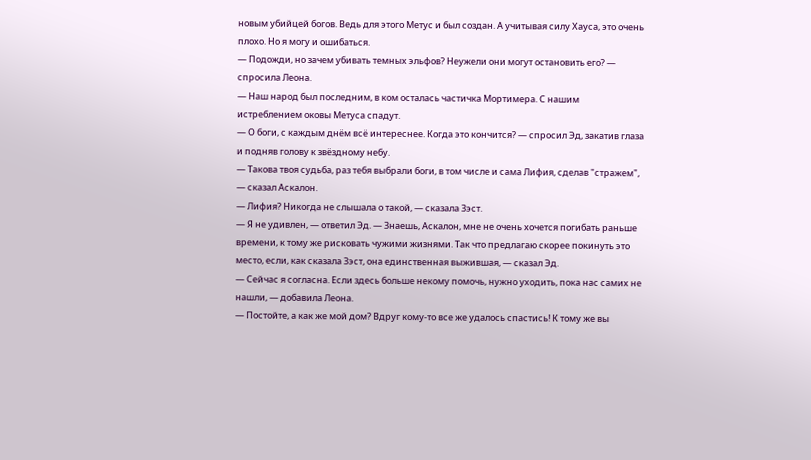новым убийцей богов. Ведь для этого Метус и был создан. А учитывая силу Хауса, это очень плохо. Но я могу и ошибаться.
— Подожди, но зачем убивать темных эльфов? Неужели они могут остановить его? — спросила Леона.
— Наш народ был последним, в ком осталась частичка Мортимера. С нашим истреблением оковы Метуса спадут.
— О боги, с каждым днём всё интереснее. Когда это кончится? — спросил Эд, закатив глаза и подняв голову к звёздному небу.
— Такова твоя судьба, раз тебя выбрали боги, в том числе и сама Лифия, сделав "стражем", — сказал Аскалон.
— Лифия? Никогда не слышала о такой, — сказала Зэст.
— Я не удивлен, — ответил Эд. — Знаешь, Аскалон, мне не очень хочется погибать раньше времени, к тому же рисковать чужими жизнями. Так что предлагаю скорее покинуть это место, если, как сказала Зэст, она единственная выжившая, — сказал Эд.
— Сейчас я согласна. Если здесь больше некому помочь, нужно уходить, пока нас самих не нашли, — добавила Леона.
— Постойте, а как же мой дом? Вдруг кому-то все же удалось спастись! К тому же вы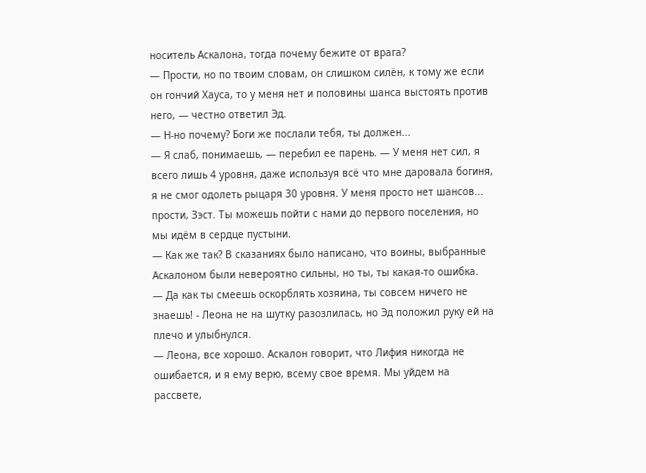носитель Аскалона, тогда почему бежите от врага?
— Прости, но по твоим словам, он слишком силён, к тому же если он гончий Хауса, то у меня нет и половины шанса выстоять против него, — честно ответил Эд.
— Н-но почему? Боги же послали тебя, ты должен...
— Я слаб, понимаешь, — перебил ее парень. — У меня нет сил, я всего лишь 4 уровня, даже используя всё что мне даровала богиня, я не смог одолеть рыцаря 30 уровня. У меня просто нет шансов... прости, Зэст. Ты можешь пойти с нами до первого поселения, но мы идём в сердце пустыни.
— Как же так? В сказаниях было написано, что воины, выбранные Аскалоном были невероятно сильны, но ты, ты какая-то ошибка.
— Да как ты смеешь оскорблять хозяина, ты совсем ничего не знаешь! - Леона не на шутку разозлилась, но Эд положил руку ей на плечо и улыбнулся.
— Леона, все хорошо. Аскалон говорит, что Лифия никогда не ошибается, и я ему верю, всему свое время. Мы уйдем на рассвете,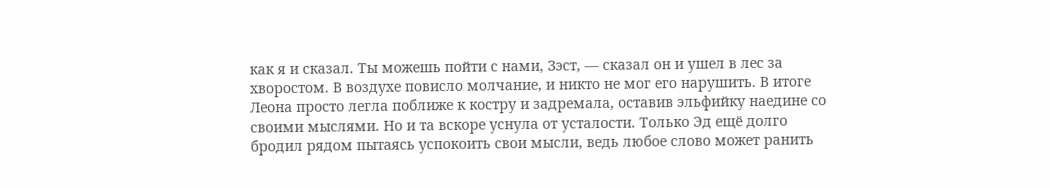как я и сказал. Ты можешь пойти с нами, Зэст, — сказал он и ушел в лес за хворостом. В воздухе повисло молчание, и никто не мог его нарушить. В итоге Леона просто легла поближе к костру и задремала, оставив эльфийку наедине со своими мыслями. Но и та вскоре уснула от усталости. Только Эд ещё долго бродил рядом пытаясь успокоить свои мысли, ведь любое слово может ранить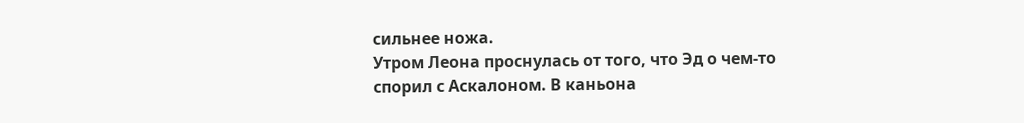сильнее ножа.
Утром Леона проснулась от того, что Эд о чем-то спорил с Аскалоном. В каньона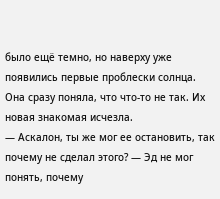было ещё темно, но наверху уже появились первые проблески солнца. Она сразу поняла, что что-то не так. Их новая знакомая исчезла.
— Аскалон, ты же мог ее остановить, так почему не сделал этого? — Эд не мог понять, почему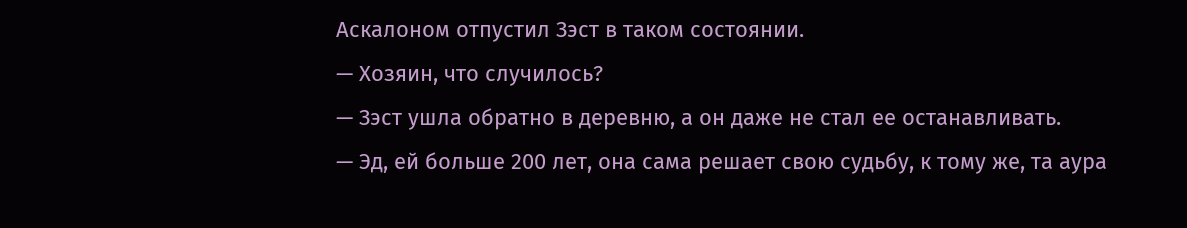Аскалоном отпустил Зэст в таком состоянии.
— Хозяин, что случилось?
— Зэст ушла обратно в деревню, а он даже не стал ее останавливать.
— Эд, ей больше 200 лет, она сама решает свою судьбу, к тому же, та аура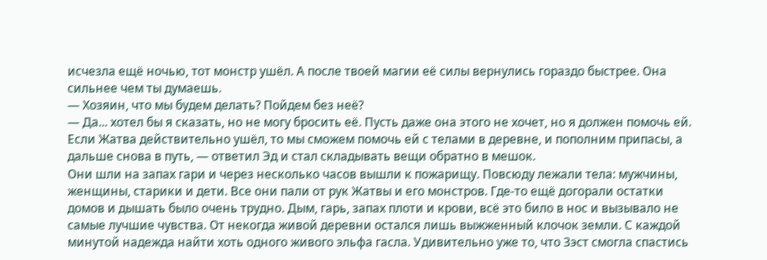исчезла ещё ночью, тот монстр ушёл. А после твоей магии её силы вернулись гораздо быстрее. Она сильнее чем ты думаешь.
— Хозяин, что мы будем делать? Пойдем без неё?
— Да... хотел бы я сказать, но не могу бросить её. Пусть даже она этого не хочет, но я должен помочь ей. Если Жатва действительно ушёл, то мы сможем помочь ей с телами в деревне, и пополним припасы, а дальше снова в путь, — ответил Эд и стал складывать вещи обратно в мешок.
Они шли на запах гари и через несколько часов вышли к пожарищу. Повсюду лежали тела: мужчины, женщины, старики и дети. Все они пали от рук Жатвы и его монстров. Где-то ещё догорали остатки домов и дышать было очень трудно. Дым, гарь, запах плоти и крови, всё это било в нос и вызывало не самые лучшие чувства. От некогда живой деревни остался лишь выжженный клочок земли. С каждой минутой надежда найти хоть одного живого эльфа гасла. Удивительно уже то, что Зэст смогла спастись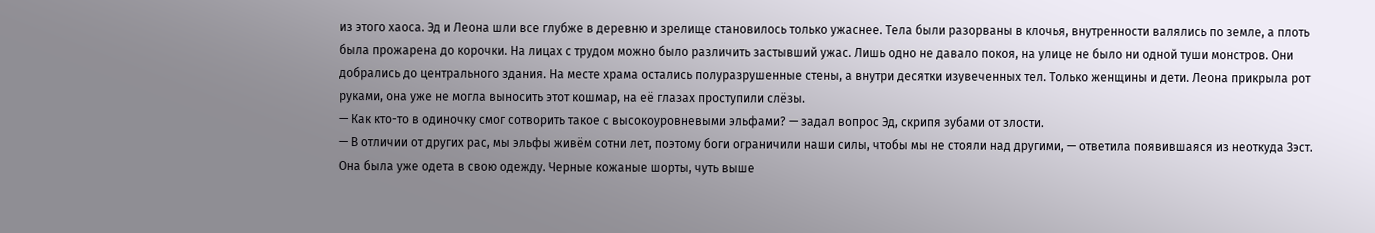из этого хаоса. Эд и Леона шли все глубже в деревню и зрелище становилось только ужаснее. Тела были разорваны в клочья, внутренности валялись по земле, а плоть была прожарена до корочки. На лицах с трудом можно было различить застывший ужас. Лишь одно не давало покоя, на улице не было ни одной туши монстров. Они добрались до центрального здания. На месте храма остались полуразрушенные стены, а внутри десятки изувеченных тел. Только женщины и дети. Леона прикрыла рот руками, она уже не могла выносить этот кошмар, на её глазах проступили слёзы.
— Как кто-то в одиночку смог сотворить такое с высокоуровневыми эльфами? — задал вопрос Эд, скрипя зубами от злости.
— В отличии от других рас, мы эльфы живём сотни лет, поэтому боги ограничили наши силы, чтобы мы не стояли над другими, — ответила появившаяся из неоткуда Зэст. Она была уже одета в свою одежду. Черные кожаные шорты, чуть выше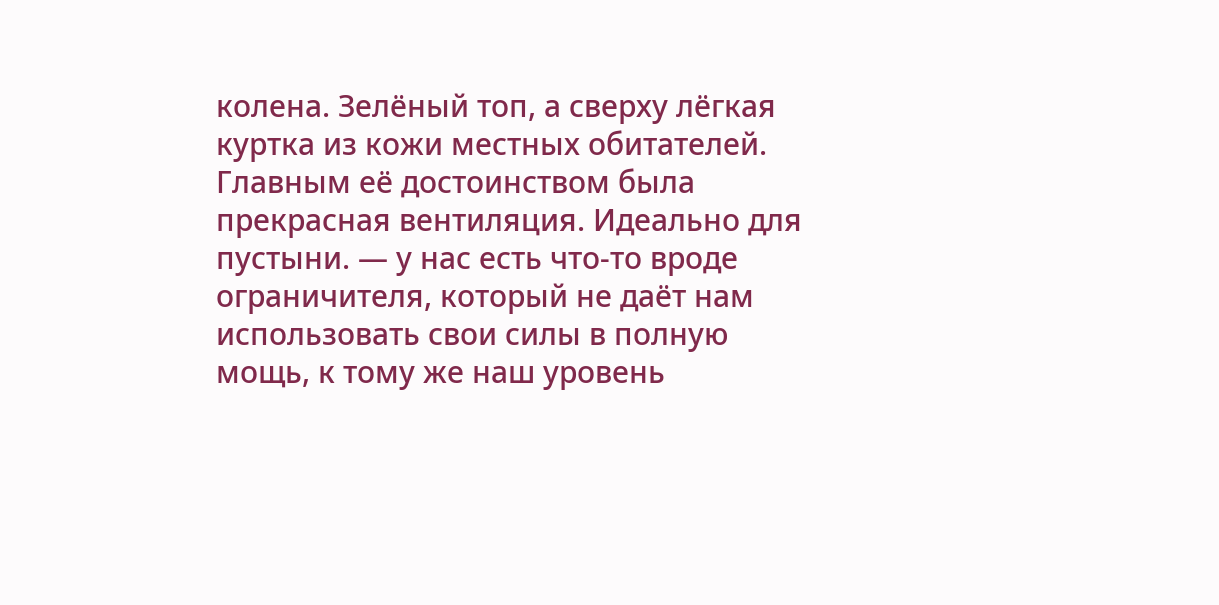колена. Зелёный топ, а сверху лёгкая куртка из кожи местных обитателей. Главным её достоинством была прекрасная вентиляция. Идеально для пустыни. — у нас есть что-то вроде ограничителя, который не даёт нам использовать свои силы в полную мощь, к тому же наш уровень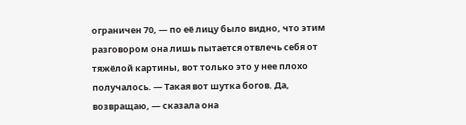ограничен 70, — по её лицу было видно, что этим разговором она лишь пытается отвлечь себя от тяжёлой картины, вот только это у нее плохо получалось. — Такая вот шутка богов. Да, возвращаю, — сказала она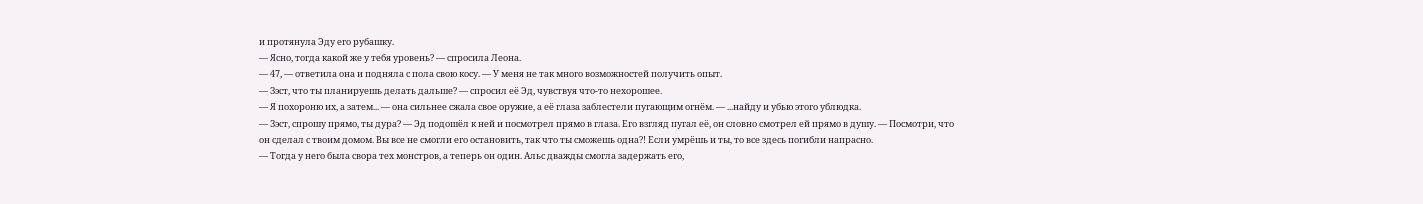и протянула Эду его рубашку.
— Ясно, тогда какой же у тебя уровень? — спросила Леона.
— 47, — ответила она и подняла с пола свою косу. — У меня не так много возможностей получить опыт.
— Зэст, что ты планируешь делать дальше? — спросил её Эд, чувствуя что-то нехорошее.
— Я похороню их, а затем... — она сильнее сжала свое оружие, а её глаза заблестели пугающим огнём. — ...найду и убью этого ублюдка.
— Зэст, спрошу прямо, ты дура? — Эд подошёл к ней и посмотрел прямо в глаза. Его взгляд пугал её, он словно смотрел ей прямо в душу. — Посмотри, что он сделал с твоим домом. Вы все не смогли его остановить, так что ты сможешь одна?! Если умрёшь и ты, то все здесь погибли напрасно.
— Тогда у него была свора тех монстров, а теперь он один. Альс дважды смогла задержать его,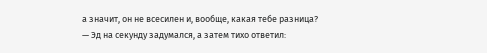а значит, он не всесилен и, вообще, какая тебе разница? — Эд на секунду задумался, а затем тихо ответил: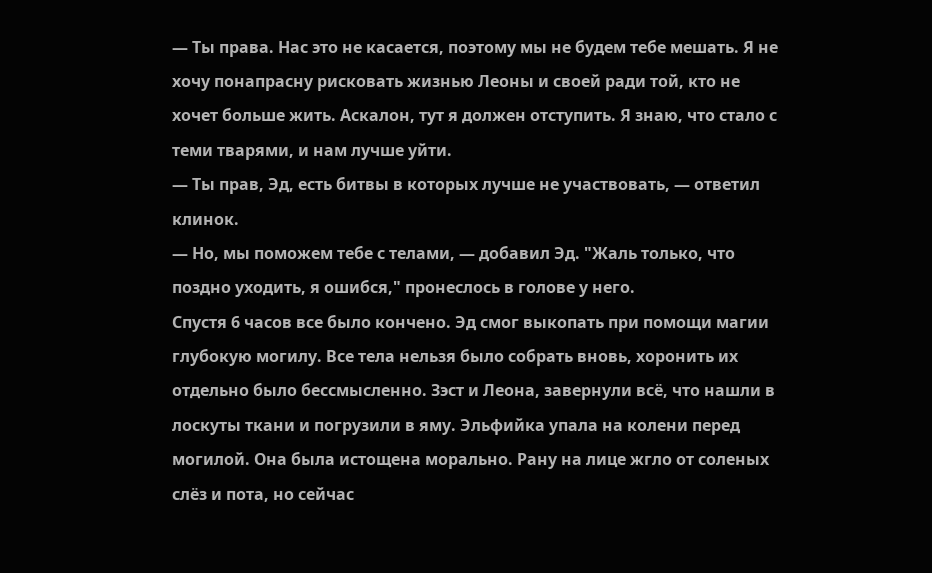— Ты права. Нас это не касается, поэтому мы не будем тебе мешать. Я не хочу понапрасну рисковать жизнью Леоны и своей ради той, кто не хочет больше жить. Аскалон, тут я должен отступить. Я знаю, что стало с теми тварями, и нам лучше уйти.
— Ты прав, Эд, есть битвы в которых лучше не участвовать, — ответил клинок.
— Но, мы поможем тебе с телами, — добавил Эд. "Жаль только, что поздно уходить, я ошибся," пронеслось в голове у него.
Спустя 6 часов все было кончено. Эд смог выкопать при помощи магии глубокую могилу. Все тела нельзя было собрать вновь, хоронить их отдельно было бессмысленно. Зэст и Леона, завернули всё, что нашли в лоскуты ткани и погрузили в яму. Эльфийка упала на колени перед могилой. Она была истощена морально. Рану на лице жгло от соленых слёз и пота, но сейчас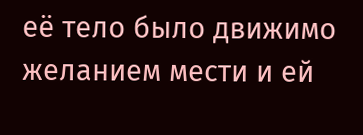её тело было движимо желанием мести и ей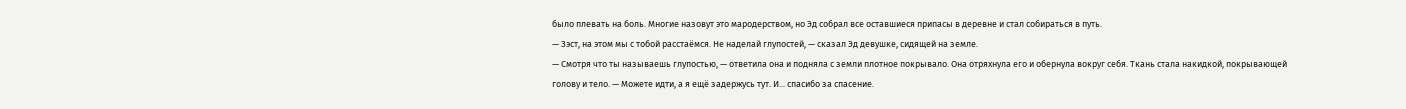было плевать на боль. Многие назовут это мародерством, но Эд собрал все оставшиеся припасы в деревне и стал собираться в путь.
— Зэст, на этом мы с тобой расстаёмся. Не наделай глупостей, — сказал Эд девушке, сидящей на земле.
— Смотря что ты называешь глупостью, — ответила она и подняла с земли плотное покрывало. Она отряхнула его и обернула вокруг себя. Ткань стала накидкой, покрывающей голову и тело. — Можете идти, а я ещё задержусь тут. И... спасибо за спасение.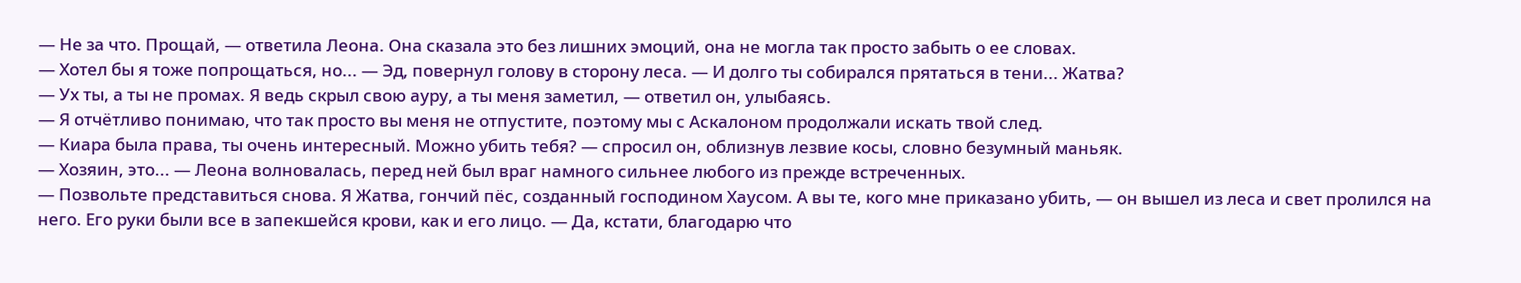— Не за что. Прощай, — ответила Леона. Она сказала это без лишних эмоций, она не могла так просто забыть о ее словах.
— Хотел бы я тоже попрощаться, но... — Эд, повернул голову в сторону леса. — И долго ты собирался прятаться в тени... Жатва?
— Ух ты, а ты не промах. Я ведь скрыл свою ауру, а ты меня заметил, — ответил он, улыбаясь.
— Я отчётливо понимаю, что так просто вы меня не отпустите, поэтому мы с Аскалоном продолжали искать твой след.
— Киара была права, ты очень интересный. Можно убить тебя? — спросил он, облизнув лезвие косы, словно безумный маньяк.
— Хозяин, это... — Леона волновалась, перед ней был враг намного сильнее любого из прежде встреченных.
— Позвольте представиться снова. Я Жатва, гончий пёс, созданный господином Хаусом. А вы те, кого мне приказано убить, — он вышел из леса и свет пролился на него. Его руки были все в запекшейся крови, как и его лицо. — Да, кстати, благодарю что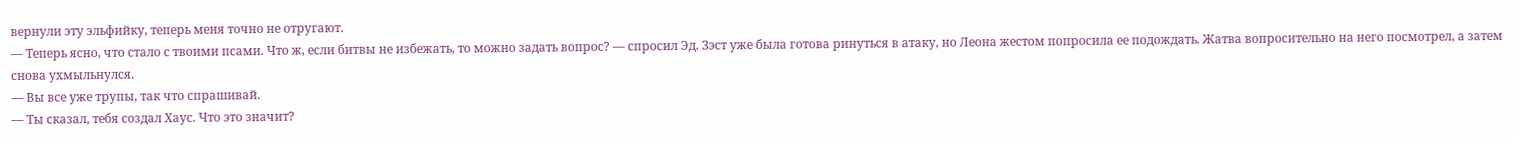вернули эту эльфийку, теперь меня точно не отругают.
— Теперь ясно, что стало с твоими псами. Что ж, если битвы не избежать, то можно задать вопрос? — спросил Эд. Зэст уже была готова ринуться в атаку, но Леона жестом попросила ее подождать. Жатва вопросительно на него посмотрел, а затем снова ухмыльнулся.
— Вы все уже трупы, так что спрашивай.
— Ты сказал, тебя создал Хаус. Что это значит?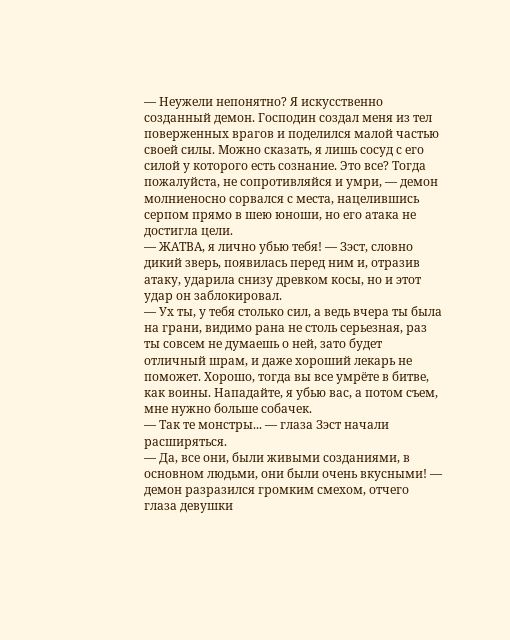— Неужели непонятно? Я искусственно созданный демон. Господин создал меня из тел поверженных врагов и поделился малой частью своей силы. Можно сказать, я лишь сосуд с его силой у которого есть сознание. Это все? Тогда пожалуйста, не сопротивляйся и умри, — демон молниеносно сорвался с места, нацелившись серпом прямо в шею юноши, но его атака не достигла цели.
— ЖАТВА, я лично убью тебя! — Зэст, словно дикий зверь, появилась перед ним и, отразив атаку, ударила снизу древком косы, но и этот удар он заблокировал.
— Ух ты, у тебя столько сил, а ведь вчера ты была на грани, видимо рана не столь серьезная, раз ты совсем не думаешь о ней, зато будет отличный шрам, и даже хороший лекарь не поможет. Хорошо, тогда вы все умрёте в битве, как воины. Нападайте, я убью вас, а потом съем, мне нужно больше собачек.
— Так те монстры... — глаза Зэст начали расширяться.
— Да, все они, были живыми созданиями, в основном людьми, они были очень вкусными! — демон разразился громким смехом, отчего глаза девушки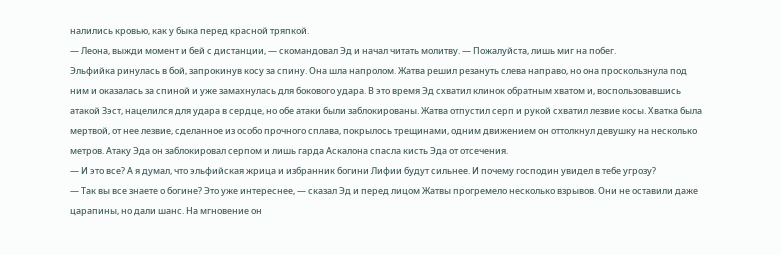налились кровью, как у быка перед красной тряпкой.
— Леона, выжди момент и бей с дистанции, — скомандовал Эд и начал читать молитву. — Пожалуйста, лишь миг на побег.
Эльфийка ринулась в бой, запрокинув косу за спину. Она шла напролом. Жатва решил резануть слева направо, но она проскользнула под ним и оказалась за спиной и уже замахнулась для бокового удара. В это время Эд схватил клинок обратным хватом и, воспользовавшись атакой Зэст, нацелился для удара в сердце, но обе атаки были заблокированы. Жатва отпустил серп и рукой схватил лезвие косы. Хватка была мертвой, от нее лезвие, сделанное из особо прочного сплава, покрылось трещинами, одним движением он оттолкнул девушку на несколько метров. Атаку Эда он заблокировал серпом и лишь гарда Аскалона спасла кисть Эда от отсечения.
— И это все? А я думал, что эльфийская жрица и избранник богини Лифии будут сильнее. И почему господин увидел в тебе угрозу?
— Так вы все знаете о богине? Это уже интереснее, — сказал Эд и перед лицом Жатвы прогремело несколько взрывов. Они не оставили даже царапины, но дали шанс. На мгновение он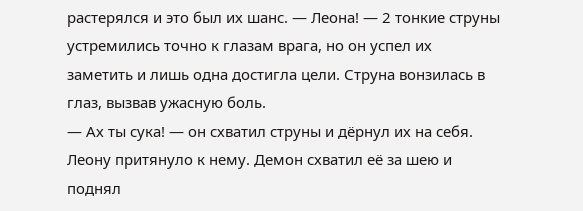растерялся и это был их шанс. — Леона! — 2 тонкие струны устремились точно к глазам врага, но он успел их заметить и лишь одна достигла цели. Струна вонзилась в глаз, вызвав ужасную боль.
— Ах ты сука! — он схватил струны и дёрнул их на себя. Леону притянуло к нему. Демон схватил её за шею и поднял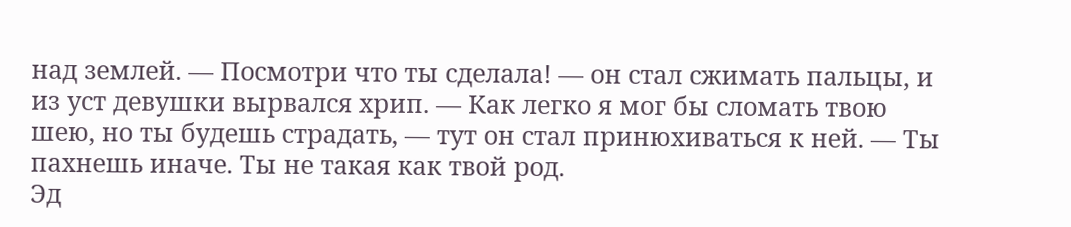над землей. — Посмотри что ты сделала! — он стал сжимать пальцы, и из уст девушки вырвался хрип. — Как легко я мог бы сломать твою шею, но ты будешь страдать, — тут он стал принюхиваться к ней. — Ты пахнешь иначе. Ты не такая как твой род.
Эд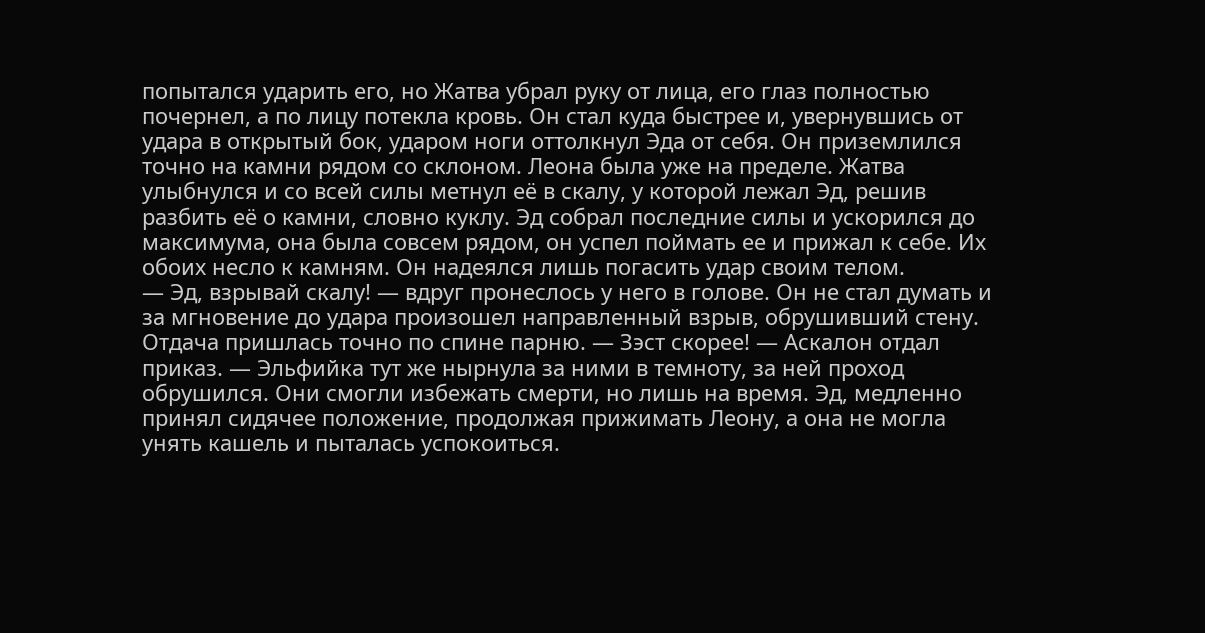попытался ударить его, но Жатва убрал руку от лица, его глаз полностью почернел, а по лицу потекла кровь. Он стал куда быстрее и, увернувшись от удара в открытый бок, ударом ноги оттолкнул Эда от себя. Он приземлился точно на камни рядом со склоном. Леона была уже на пределе. Жатва улыбнулся и со всей силы метнул её в скалу, у которой лежал Эд, решив разбить её о камни, словно куклу. Эд собрал последние силы и ускорился до максимума, она была совсем рядом, он успел поймать ее и прижал к себе. Их обоих несло к камням. Он надеялся лишь погасить удар своим телом.
— Эд, взрывай скалу! — вдруг пронеслось у него в голове. Он не стал думать и за мгновение до удара произошел направленный взрыв, обрушивший стену. Отдача пришлась точно по спине парню. — Зэст скорее! — Аскалон отдал приказ. — Эльфийка тут же нырнула за ними в темноту, за ней проход обрушился. Они смогли избежать смерти, но лишь на время. Эд, медленно принял сидячее положение, продолжая прижимать Леону, а она не могла унять кашель и пыталась успокоиться.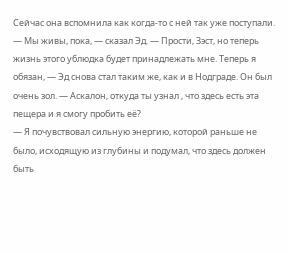Сейчас она вспомнила как когда-то с ней так уже поступали.
— Мы живы, пока, — сказал Эд. — Прости, Зэст, но теперь жизнь этого ублюдка будет принадлежать мне. Теперь я обязан, — Эд снова стал таким же, как и в Нодграде. Он был очень зол. — Аскалон, откуда ты узнал , что здесь есть эта пещера и я смогу пробить её?
— Я почувствовал сильную энергию, которой раньше не было, исходящую из глубины и подумал, что здесь должен быть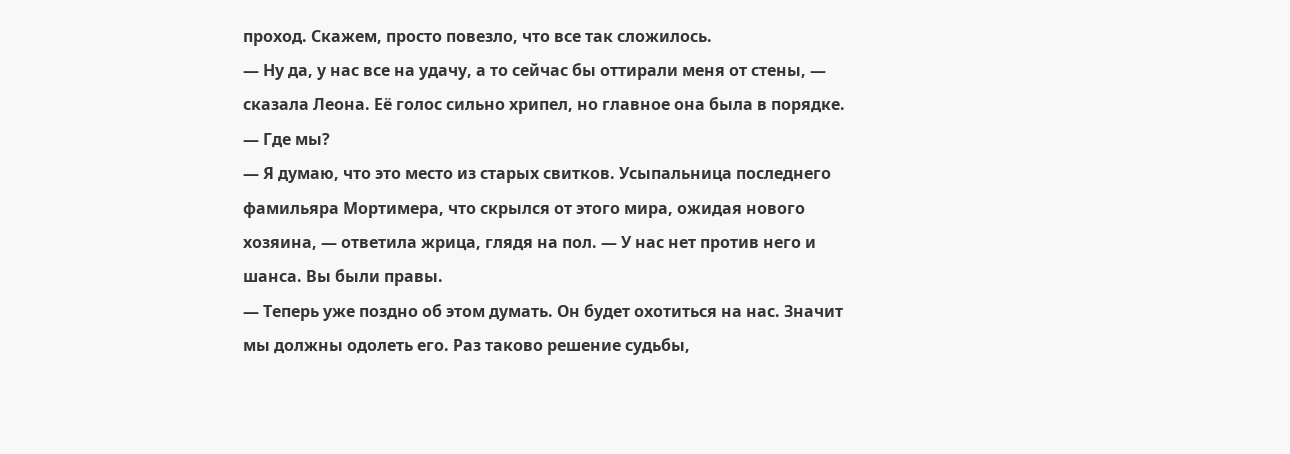проход. Скажем, просто повезло, что все так сложилось.
— Ну да, у нас все на удачу, а то сейчас бы оттирали меня от стены, — сказала Леона. Её голос сильно хрипел, но главное она была в порядке. — Где мы?
— Я думаю, что это место из старых свитков. Усыпальница последнего фамильяра Мортимера, что скрылся от этого мира, ожидая нового хозяина, — ответила жрица, глядя на пол. — У нас нет против него и шанса. Вы были правы.
— Теперь уже поздно об этом думать. Он будет охотиться на нас. Значит мы должны одолеть его. Раз таково решение судьбы,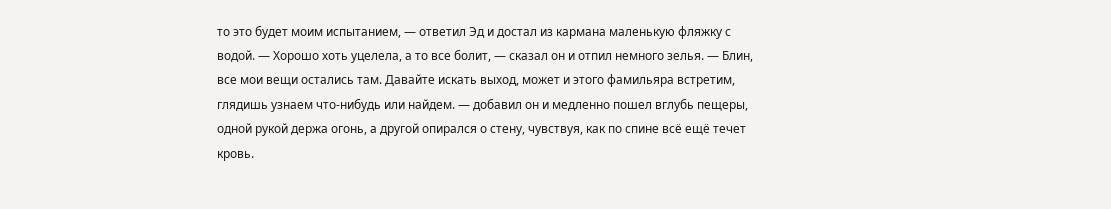то это будет моим испытанием, — ответил Эд и достал из кармана маленькую фляжку с водой. — Хорошо хоть уцелела, а то все болит, — сказал он и отпил немного зелья. — Блин, все мои вещи остались там. Давайте искать выход, может и этого фамильяра встретим, глядишь узнаем что-нибудь или найдем. — добавил он и медленно пошел вглубь пещеры, одной рукой держа огонь, а другой опирался о стену, чувствуя, как по спине всё ещё течет кровь.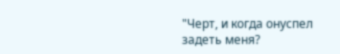"Черт, и когда онуспел задеть меня?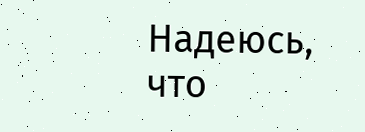Надеюсь, что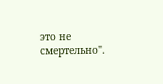это не смертельно".